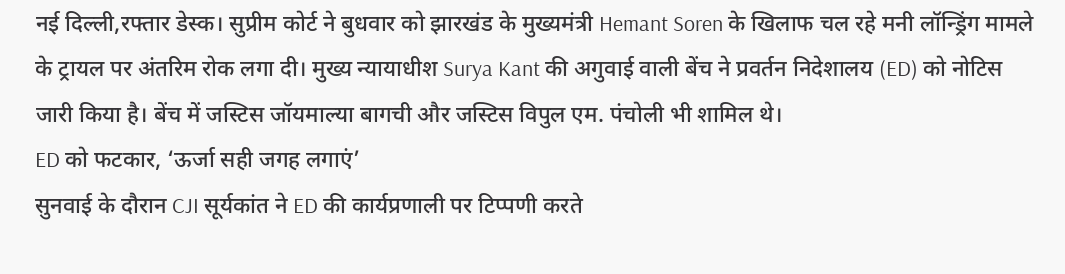नई दिल्ली,रफ्तार डेस्क। सुप्रीम कोर्ट ने बुधवार को झारखंड के मुख्यमंत्री Hemant Soren के खिलाफ चल रहे मनी लॉन्ड्रिंग मामले के ट्रायल पर अंतरिम रोक लगा दी। मुख्य न्यायाधीश Surya Kant की अगुवाई वाली बेंच ने प्रवर्तन निदेशालय (ED) को नोटिस जारी किया है। बेंच में जस्टिस जॉयमाल्या बागची और जस्टिस विपुल एम. पंचोली भी शामिल थे।
ED को फटकार, ‘ऊर्जा सही जगह लगाएं’
सुनवाई के दौरान CJI सूर्यकांत ने ED की कार्यप्रणाली पर टिप्पणी करते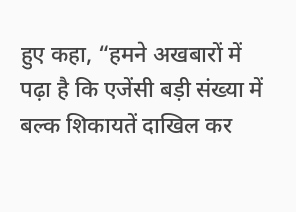हुए कहा, “हमने अखबारों में पढ़ा है कि एजेंसी बड़ी संख्या में बल्क शिकायतें दाखिल कर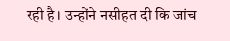रही है। उन्होंने नसीहत दी कि जांच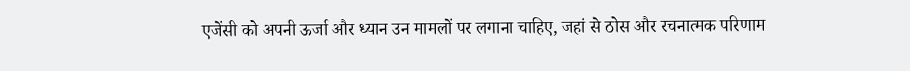एजेंसी को अपनी ऊर्जा और ध्यान उन मामलों पर लगाना चाहिए, जहां से ठोस और रचनात्मक परिणाम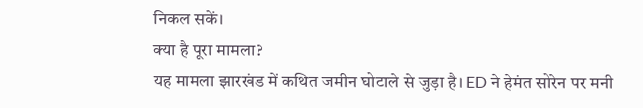निकल सकें।
क्या है पूरा मामला?
यह मामला झारखंड में कथित जमीन घोटाले से जुड़ा है। ED ने हेमंत सोरेन पर मनी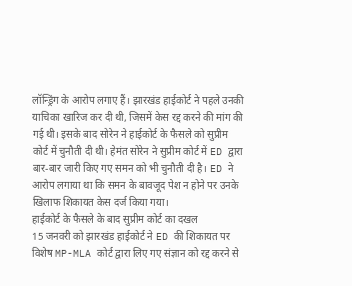लॉन्ड्रिंग के आरोप लगाए हैं। झारखंड हाईकोर्ट ने पहले उनकी याचिका खारिज कर दी थी, जिसमें केस रद्द करने की मांग की गई थी। इसके बाद सोरेन ने हाईकोर्ट के फैसले को सुप्रीम कोर्ट में चुनौती दी थी। हेमंत सोरेन ने सुप्रीम कोर्ट में ED द्वारा बार-बार जारी किए गए समन को भी चुनौती दी है। ED ने आरोप लगाया था कि समन के बावजूद पेश न होने पर उनके खिलाफ शिकायत केस दर्ज किया गया।
हाईकोर्ट के फैसले के बाद सुप्रीम कोर्ट का दखल
15 जनवरी को झारखंड हाईकोर्ट ने ED की शिकायत पर विशेष MP-MLA कोर्ट द्वारा लिए गए संज्ञान को रद्द करने से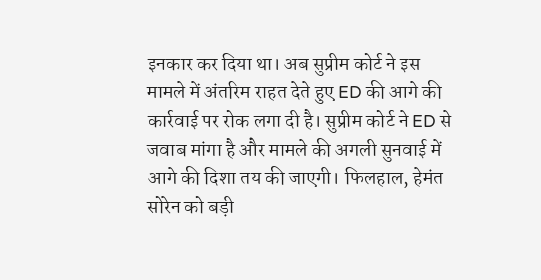इनकार कर दिया था। अब सुप्रीम कोर्ट ने इस मामले में अंतरिम राहत देते हुए ED की आगे की कार्रवाई पर रोक लगा दी है। सुप्रीम कोर्ट ने ED से जवाब मांगा है और मामले की अगली सुनवाई में आगे की दिशा तय की जाएगी। फिलहाल, हेमंत सोरेन को बड़ी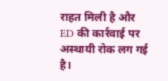राहत मिली है और ED की कार्रवाई पर अस्थायी रोक लग गई है।